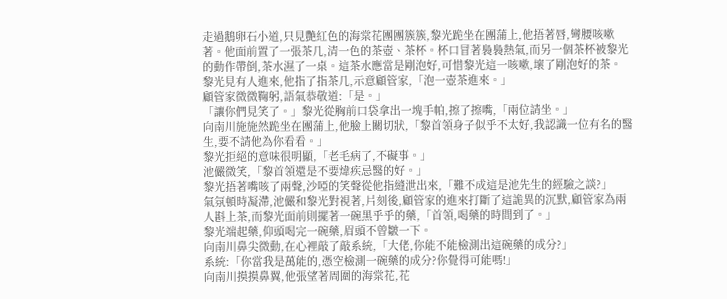走過鵝卵石小道,只見艷紅色的海棠花團團簇簇,黎光跪坐在團蒲上,他捂著唇,彎腰咳嗽著。他面前置了一張茶几,清一色的茶壺、茶杯。杯口冒著裊裊熱氣,而另一個茶杯被黎光的動作帶倒,茶水濕了一桌。這茶水應當是剛泡好,可惜黎光這一咳嗽,壞了剛泡好的茶。
黎光見有人進來,他指了指茶几,示意顧管家,「泡一壺茶進來。」
顧管家微微鞠躬,語氣恭敬道:「是。」
「讓你們見笑了。」黎光從胸前口袋拿出一塊手帕,擦了擦嘴,「兩位請坐。」
向南川施施然跪坐在團蒲上,他臉上關切狀,「黎首領身子似乎不太好,我認識一位有名的醫生,要不請他為你看看。」
黎光拒絕的意味很明顯,「老毛病了,不礙事。」
池儼微笑,「黎首領還是不要煒疾忌醫的好。」
黎光捂著嘴咳了兩聲,沙啞的笑聲從他指縫泄出來,「難不成這是池先生的經驗之談?」
氣氛頓時凝滯,池儼和黎光對視著,片刻後,顧管家的進來打斷了這詭異的沉默,顧管家為兩人斟上茶,而黎光面前則擺著一碗黑乎乎的藥,「首領,喝藥的時間到了。」
黎光端起藥,仰頭喝完一碗藥,眉頭不曾皺一下。
向南川鼻尖微動,在心裡敲了敲系統,「大佬,你能不能檢測出這碗藥的成分?」
系統:「你當我是萬能的,憑空檢測一碗藥的成分?你覺得可能嗎!」
向南川摸摸鼻翼,他張望著周圍的海棠花,花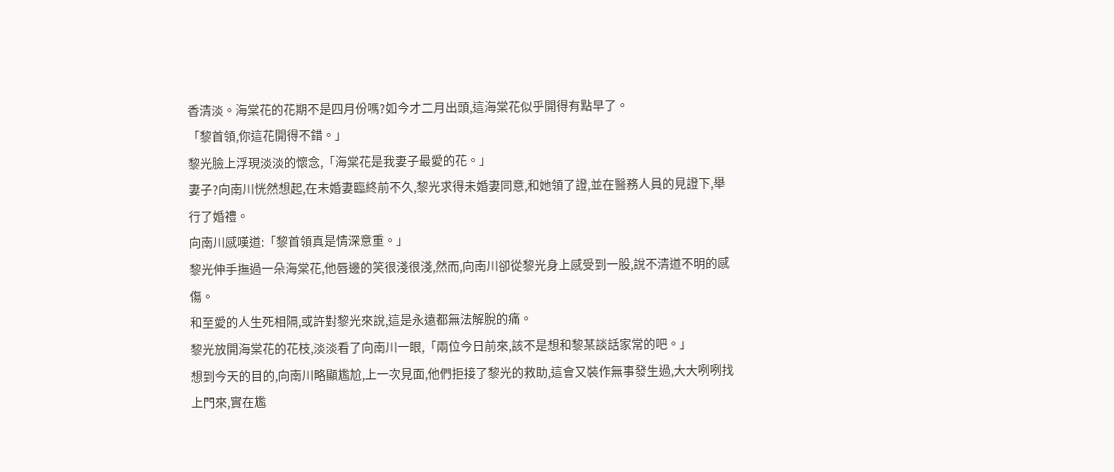香清淡。海棠花的花期不是四月份嗎?如今才二月出頭,這海棠花似乎開得有點早了。
「黎首領,你這花開得不錯。」
黎光臉上浮現淡淡的懷念,「海棠花是我妻子最愛的花。」
妻子?向南川恍然想起,在未婚妻臨終前不久,黎光求得未婚妻同意,和她領了證,並在醫務人員的見證下,舉行了婚禮。
向南川感嘆道:「黎首領真是情深意重。」
黎光伸手撫過一朵海棠花,他唇邊的笑很淺很淺,然而,向南川卻從黎光身上感受到一股,說不清道不明的感傷。
和至愛的人生死相隔,或許對黎光來說,這是永遠都無法解脫的痛。
黎光放開海棠花的花枝,淡淡看了向南川一眼,「兩位今日前來,該不是想和黎某談話家常的吧。」
想到今天的目的,向南川略顯尷尬,上一次見面,他們拒接了黎光的救助,這會又裝作無事發生過,大大咧咧找上門來,實在尷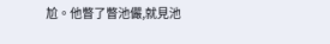尬。他瞥了瞥池儼,就見池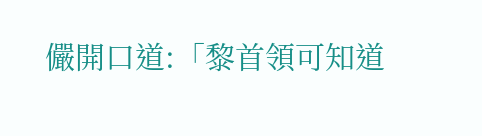儼開口道:「黎首領可知道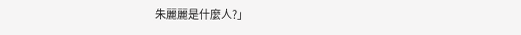朱麗麗是什麼人?」